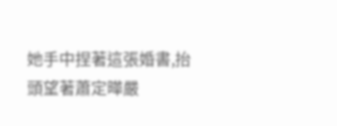她手中捏著這張婚書,抬頭望著蕭定曄嚴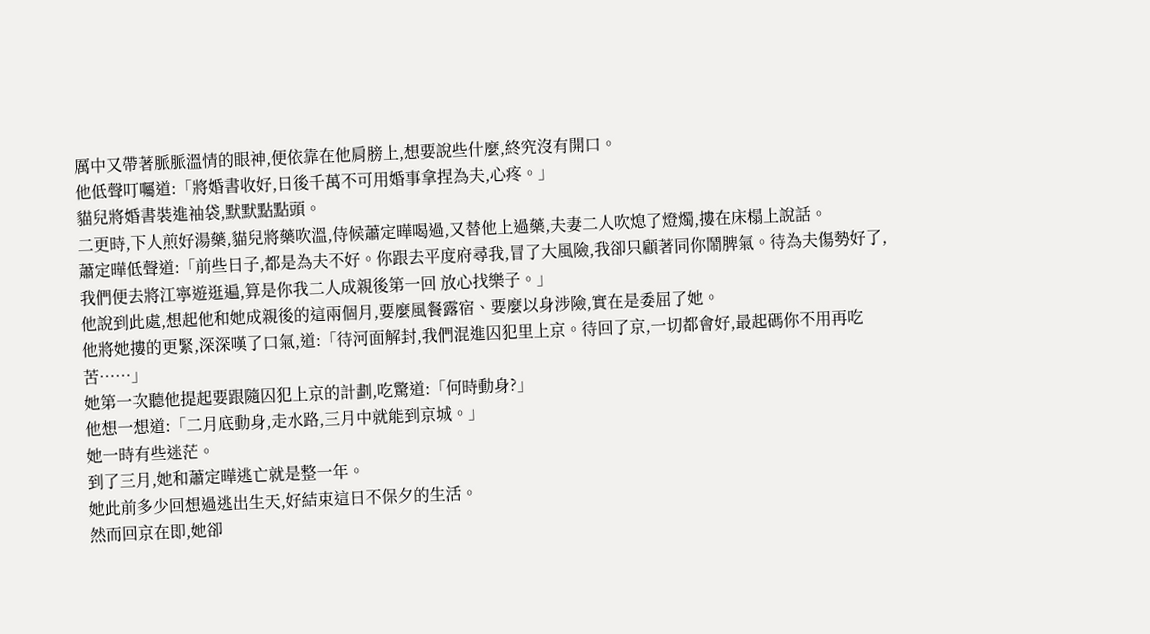厲中又帶著脈脈溫情的眼神,便依靠在他肩膀上,想要說些什麼,終究沒有開口。
他低聲叮囑道:「將婚書收好,日後千萬不可用婚事拿捏為夫,心疼。」
貓兒將婚書裝進袖袋,默默點點頭。
二更時,下人煎好湯藥,貓兒將藥吹溫,侍候蕭定曄喝過,又替他上過藥,夫妻二人吹熄了燈燭,摟在床榻上說話。
蕭定曄低聲道:「前些日子,都是為夫不好。你跟去平度府尋我,冒了大風險,我卻只顧著同你鬧脾氣。待為夫傷勢好了,我們便去將江寧遊逛遍,算是你我二人成親後第一回 放心找樂子。」
他說到此處,想起他和她成親後的這兩個月,要麼風餐露宿、要麼以身涉險,實在是委屈了她。
他將她摟的更緊,深深嘆了口氣,道:「待河面解封,我們混進囚犯里上京。待回了京,一切都會好,最起碼你不用再吃苦……」
她第一次聽他提起要跟隨囚犯上京的計劃,吃驚道:「何時動身?」
他想一想道:「二月底動身,走水路,三月中就能到京城。」
她一時有些迷茫。
到了三月,她和蕭定曄逃亡就是整一年。
她此前多少回想過逃出生天,好結束這日不保夕的生活。
然而回京在即,她卻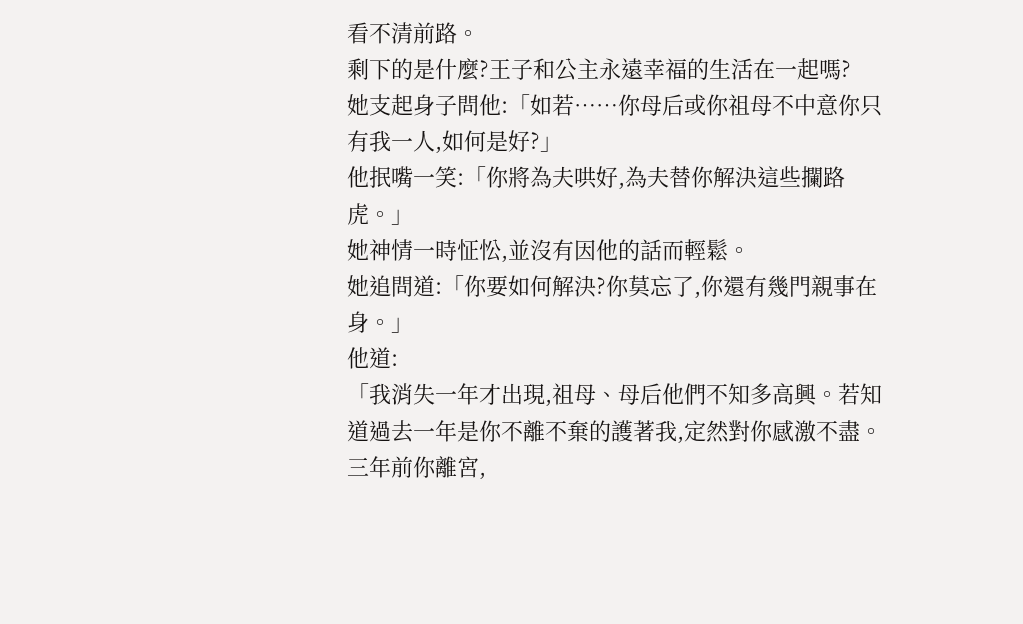看不清前路。
剩下的是什麼?王子和公主永遠幸福的生活在一起嗎?
她支起身子問他:「如若……你母后或你祖母不中意你只有我一人,如何是好?」
他抿嘴一笑:「你將為夫哄好,為夫替你解決這些攔路虎。」
她神情一時怔忪,並沒有因他的話而輕鬆。
她追問道:「你要如何解決?你莫忘了,你還有幾門親事在身。」
他道:
「我消失一年才出現,祖母、母后他們不知多高興。若知道過去一年是你不離不棄的護著我,定然對你感激不盡。
三年前你離宮,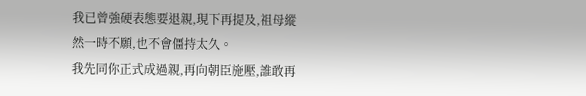我已曾強硬表態要退親,現下再提及,祖母縱然一時不願,也不會僵持太久。
我先同你正式成過親,再向朝臣施壓,誰敢再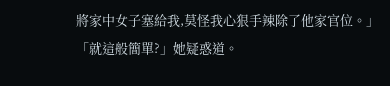將家中女子塞給我,莫怪我心狠手辣除了他家官位。」
「就這般簡單?」她疑惑道。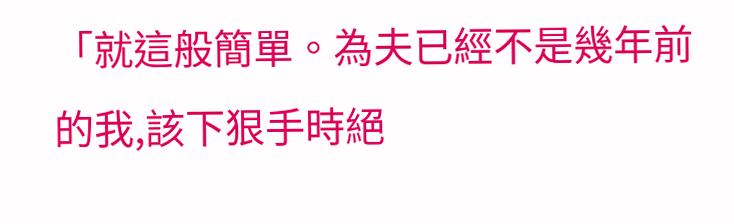「就這般簡單。為夫已經不是幾年前的我,該下狠手時絕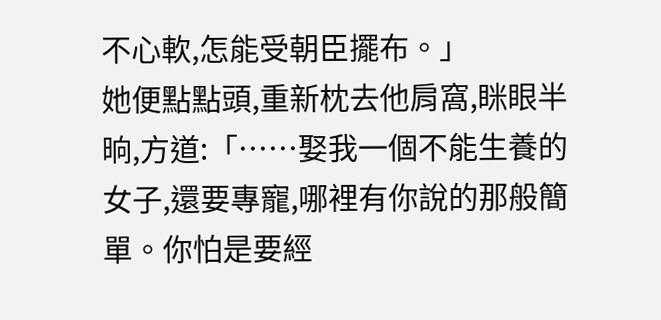不心軟,怎能受朝臣擺布。」
她便點點頭,重新枕去他肩窩,眯眼半晌,方道:「……娶我一個不能生養的女子,還要專寵,哪裡有你說的那般簡單。你怕是要經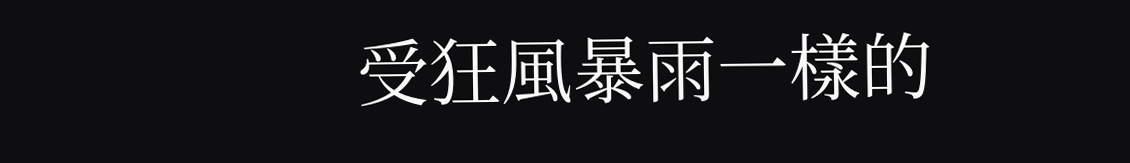受狂風暴雨一樣的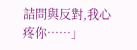詰問與反對,我心疼你……」